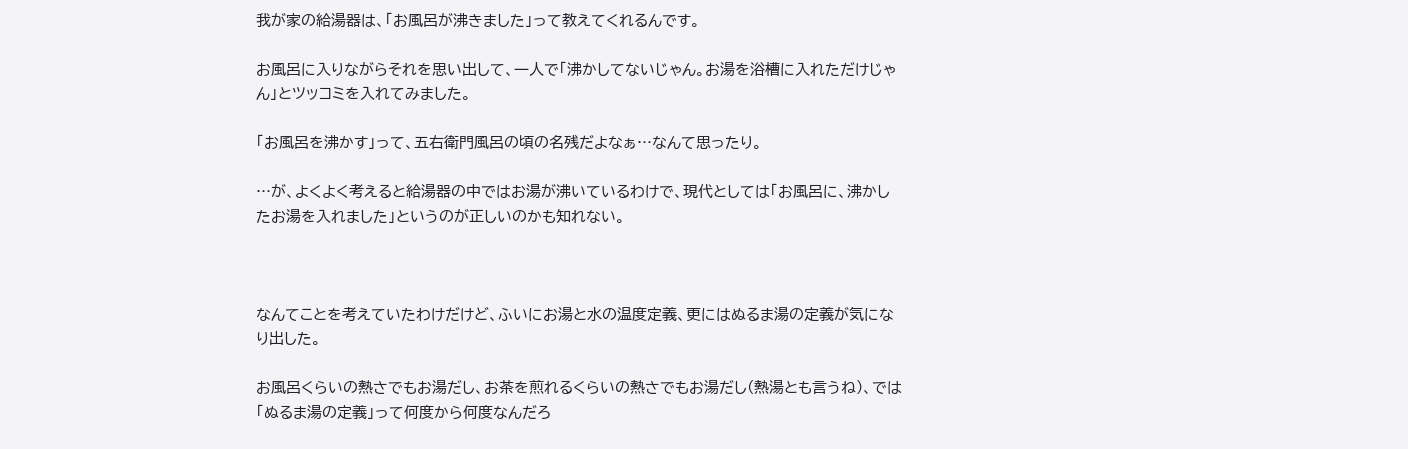我が家の給湯器は、「お風呂が沸きました」って教えてくれるんです。

お風呂に入りながらそれを思い出して、一人で「沸かしてないじゃん。お湯を浴槽に入れただけじゃん」とツッコミを入れてみました。

「お風呂を沸かす」って、五右衛門風呂の頃の名残だよなぁ…なんて思ったり。

…が、よくよく考えると給湯器の中ではお湯が沸いているわけで、現代としては「お風呂に、沸かしたお湯を入れました」というのが正しいのかも知れない。



なんてことを考えていたわけだけど、ふいにお湯と水の温度定義、更にはぬるま湯の定義が気になり出した。

お風呂くらいの熱さでもお湯だし、お茶を煎れるくらいの熱さでもお湯だし(熱湯とも言うね)、では「ぬるま湯の定義」って何度から何度なんだろ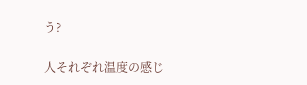う?

人それぞれ温度の感じ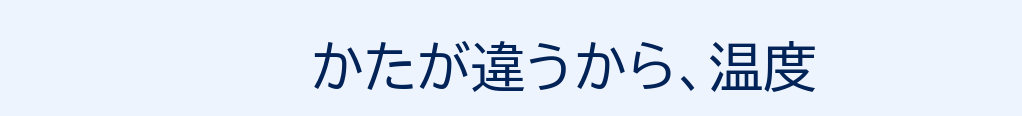かたが違うから、温度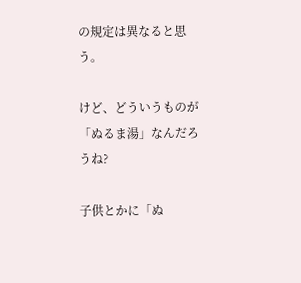の規定は異なると思う。

けど、どういうものが「ぬるま湯」なんだろうね?

子供とかに「ぬ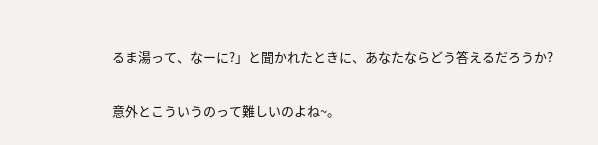るま湯って、なーに?」と聞かれたときに、あなたならどう答えるだろうか?

意外とこういうのって難しいのよね~。